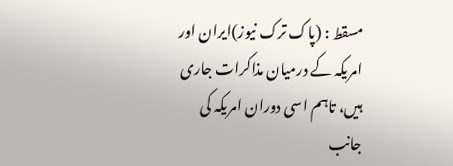مسقط : (پاک ترک نیوز)ایران اور امریکہ کے درمیان مذاکرات جاری ہیں، تاہم اسی دوران امریکہ کی جانب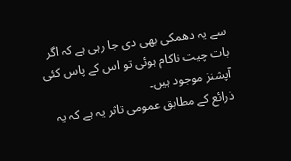سے یہ دھمکی بھی دی جا رہی ہے کہ اگر بات چیت ناکام ہوئی تو اس کے پاس کئی آپشنز موجود ہیں۔
ذرائع کے مطابق عمومی تاثر یہ ہے کہ یہ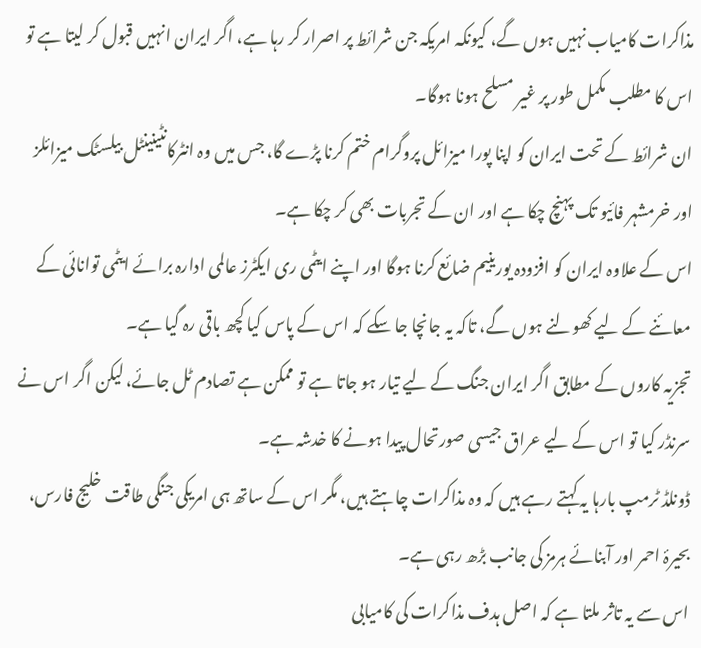مذاکرات کامیاب نہیں ہوں گے، کیونکہ امریکہ جن شرائط پر اصرار کر رہا ہے، اگر ایران انہیں قبول کر لیتا ہے تو اس کا مطلب مکمل طور پر غیر مسلح ہونا ہوگا۔
ان شرائط کے تحت ایران کو اپنا پورا میزائل پروگرام ختم کرنا پڑے گا، جس میں وہ انٹرکانٹینینٹل بیلسٹک میزائلز اور خرمشہر فائیو تک پہنچ چکا ہے اور ان کے تجربات بھی کر چکا ہے۔
اس کے علاوہ ایران کو افزودہ یورینیم ضائع کرنا ہوگا اور اپنے ایٹمی ری ایکٹرز عالمی ادارہ برائے ایٹمی توانائی کے معائنے کے لیے کھولنے ہوں گے، تاکہ یہ جانچا جا سکے کہ اس کے پاس کیا کچھ باقی رہ گیا ہے۔
تجزیہ کاروں کے مطابق اگر ایران جنگ کے لیے تیار ہو جاتا ہے تو ممکن ہے تصادم ٹل جائے، لیکن اگر اس نے سرنڈر کیا تو اس کے لیے عراق جیسی صورتحال پیدا ہونے کا خدشہ ہے۔
ڈونلڈ ٹرمپ بارہا یہ کہتے رہے ہیں کہ وہ مذاکرات چاہتے ہیں، مگر اس کے ساتھ ہی امریکی جنگی طاقت خلیج فارس، بحیرۂ احمر اور آبنائے ہرمز کی جانب بڑھ رہی ہے۔
اس سے یہ تاثر ملتا ہے کہ اصل ہدف مذاکرات کی کامیابی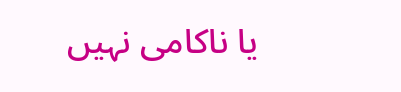یا ناکامی نہیں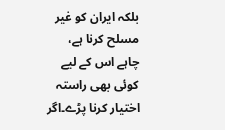بلکہ ایران کو غیر مسلح کرنا ہے، چاہے اس کے لیے کوئی بھی راستہ اختیار کرنا پڑے۔اگر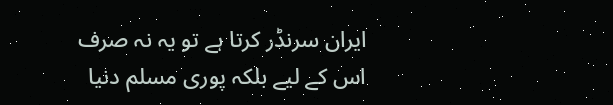ایران سرنڈر کرتا ہے تو یہ نہ صرف اس کے لیے بلکہ پوری مسلم دنیا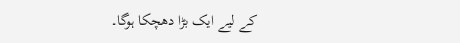کے لیے ایک بڑا دھچکا ہوگا۔